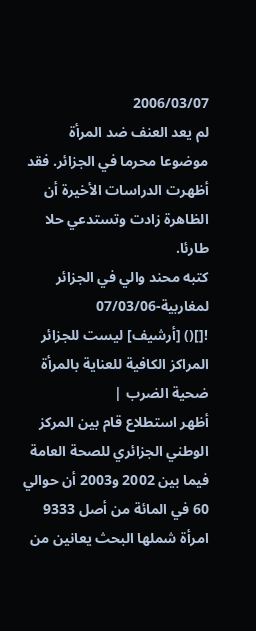2006/03/07
لم يعد العنف ضد المرأة موضوعا محرما في الجزائر. فقد أظهرت الدراسات الأخيرة أن الظاهرة زادت وتستدعي حلا طارئا.
كتبه محند والي في الجزائر لمغاربية-07/03/06
![]() [أرشيف] ليست للجزائر المراكز الكافية للعناية بالمرأة ضحية الضرب |
أظهر استطلاع قام بين المركز الوطني الجزائري للصحة العامة فيما بين 2002 و2003 أن حوالي 60 في المائة من أصل 9333 امرأة شملها البحث يعانين من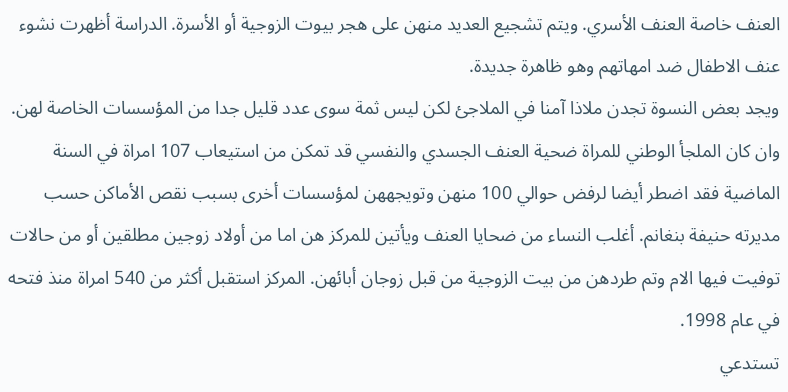العنف خاصة العنف الأسري. ويتم تشجيع العديد منهن على هجر بيوت الزوجية أو الأسرة. الدراسة أظهرت نشوء عنف الاطفال ضد امهاتهم وهو ظاهرة جديدة.
ويجد بعض النسوة تجدن ملاذا آمنا في الملاجئ لكن ليس ثمة سوى عدد قليل جدا من المؤسسات الخاصة لهن. وان كان الملجأ الوطني للمراة ضحية العنف الجسدي والنفسي قد تمكن من استيعاب 107 امراة في السنة الماضية فقد اضطر أيضا لرفض حوالي 100 منهن وتويجههن لمؤسسات أخرى بسبب نقص الأماكن حسب مديرته حنيفة بنغانم. أغلب النساء من ضحايا العنف ويأتين للمركز هن اما من أولاد زوجين مطلقين أو من حالات توفيت فيها الام وتم طردهن من بيت الزوجية من قبل زوجان أبائهن. المركز استقبل أكثر من 540 امراة منذ فتحه في عام 1998.
تستدعي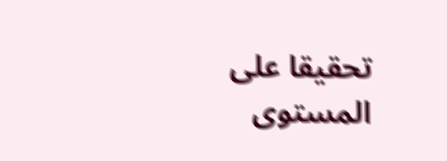تحقيقا على المستوى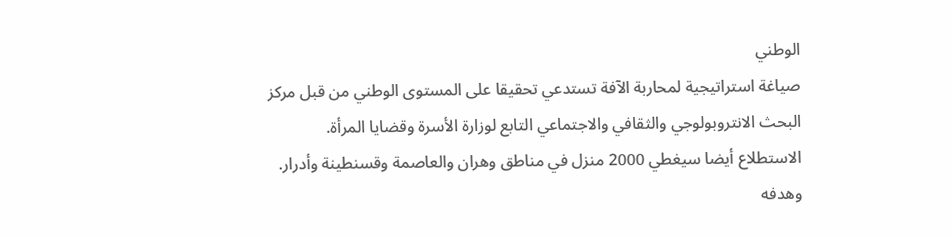الوطني
صياغة استراتيجية لمحاربة الآفة تستدعي تحقيقا على المستوى الوطني من قبل مركز البحث الانتروبولوجي والثقافي والاجتماعي التابع لوزارة الأسرة وقضايا المرأة. الاستطلاع أيضا سيغطي 2000 منزل في مناطق وهران والعاصمة وقسنطينة وأدرار. وهدفه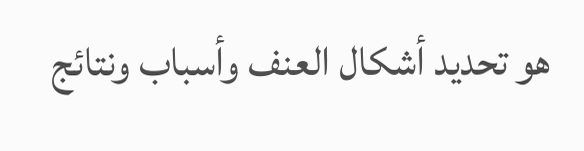هو تحديد أشكال العنف وأسباب ونتائج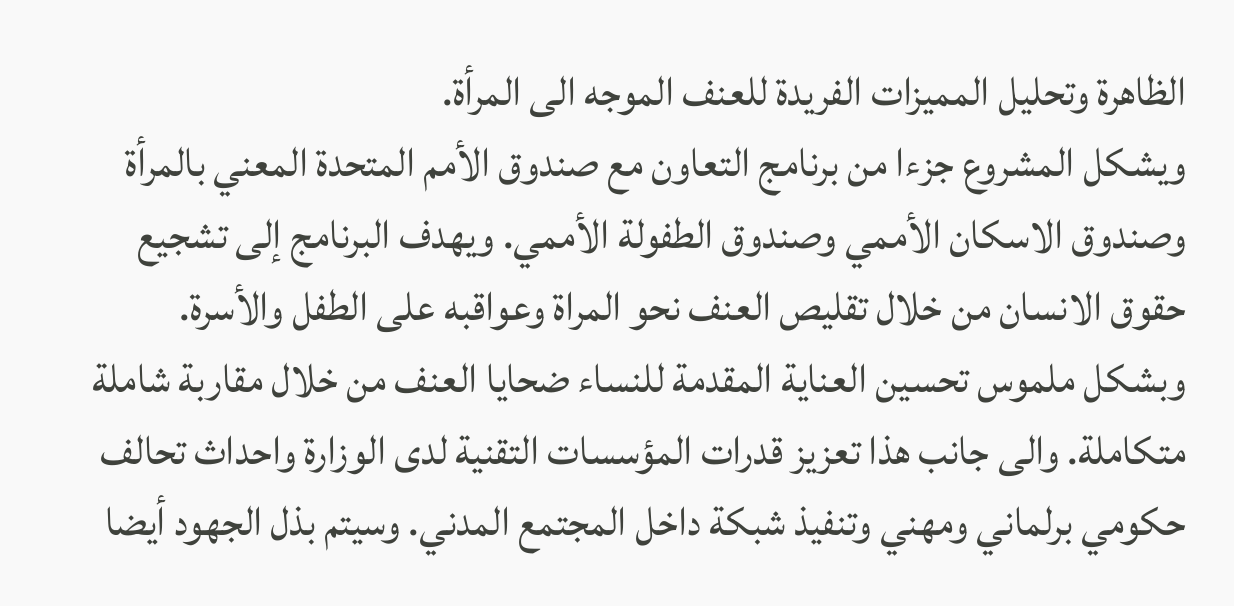الظاهرة وتحليل المميزات الفريدة للعنف الموجه الى المرأة.
ويشكل المشروع جزءا من برنامج التعاون مع صندوق الأمم المتحدة المعني بالمرأة وصندوق الاسكان الأممي وصندوق الطفولة الأممي. ويهدف البرنامج إلى تشجيع حقوق الانسان من خلال تقليص العنف نحو المراة وعواقبه على الطفل والأسرة. وبشكل ملموس تحسين العناية المقدمة للنساء ضحايا العنف من خلال مقاربة شاملة متكاملة. والى جانب هذا تعزيز قدرات المؤسسات التقنية لدى الوزارة واحداث تحالف حكومي برلماني ومهني وتنفيذ شبكة داخل المجتمع المدني. وسيتم بذل الجهود أيضا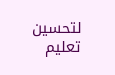لتحسين تعليم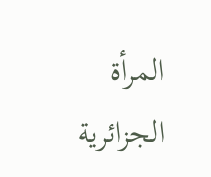المرأة الجزائرية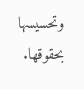وتحسيسها بحقوقها.